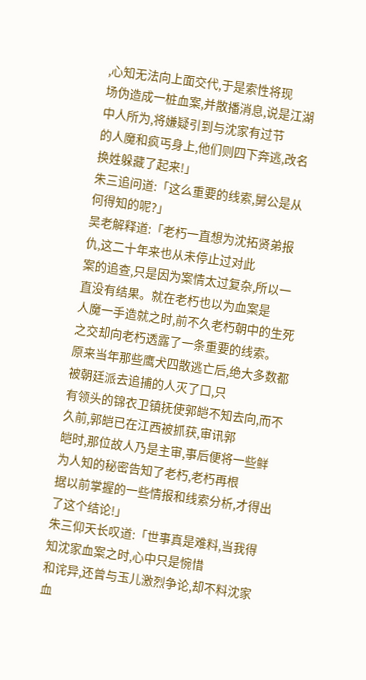,心知无法向上面交代,于是索性将现
场伪造成一桩血案,并散播消息,说是江湖中人所为,将嫌疑引到与沈家有过节
的人魔和疯丐身上,他们则四下奔逃,改名换姓躲藏了起来!」
朱三追问道:「这么重要的线索,舅公是从何得知的呢?」
吴老解释道:「老朽一直想为沈拓贤弟报仇,这二十年来也从未停止过对此
案的追查,只是因为案情太过复杂,所以一直没有结果。就在老朽也以为血案是
人魔一手造就之时,前不久老朽朝中的生死之交却向老朽透露了一条重要的线索。
原来当年那些鹰犬四散逃亡后,绝大多数都被朝廷派去追捕的人灭了口,只
有领头的锦衣卫镇抚使郭皑不知去向,而不久前,郭皑已在江西被抓获,审讯郭
皑时,那位故人乃是主审,事后便将一些鲜为人知的秘密告知了老朽,老朽再根
据以前掌握的一些情报和线索分析,才得出了这个结论!」
朱三仰天长叹道:「世事真是难料,当我得知沈家血案之时,心中只是惋惜
和诧异,还曾与玉儿激烈争论,却不料沈家血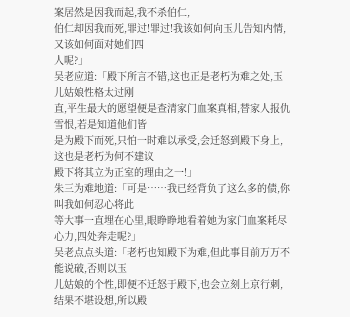案居然是因我而起,我不杀伯仁,
伯仁却因我而死,罪过!罪过!我该如何向玉儿告知内情,又该如何面对她们四
人呢?」
吴老应道:「殿下所言不错,这也正是老朽为难之处,玉儿姑娘性格太过刚
直,平生最大的愿望便是查清家门血案真相,替家人报仇雪恨,若是知道他们皆
是为殿下而死,只怕一时难以承受,会迁怒到殿下身上,这也是老朽为何不建议
殿下将其立为正室的理由之一!」
朱三为难地道:「可是……我已经背负了这么多的债,你叫我如何忍心将此
等大事一直埋在心里,眼睁睁地看着她为家门血案耗尽心力,四处奔走呢?」
吴老点点头道:「老朽也知殿下为难,但此事目前万万不能说破,否则以玉
儿姑娘的个性,即便不迁怒于殿下,也会立刻上京行刺,结果不堪设想,所以殿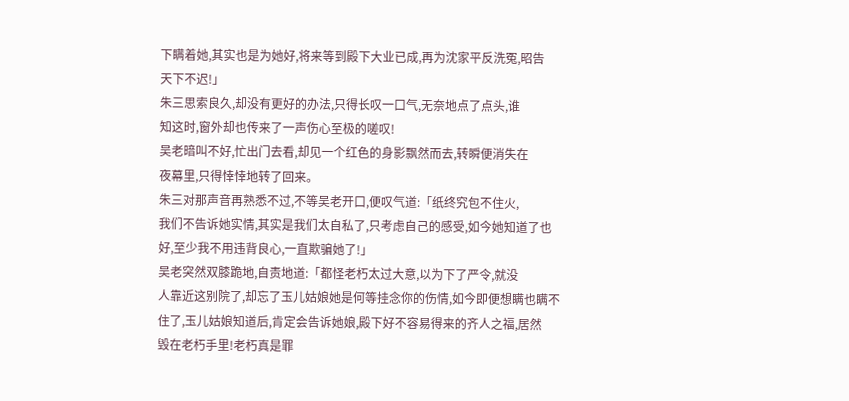下瞒着她,其实也是为她好,将来等到殿下大业已成,再为沈家平反洗冤,昭告
天下不迟!」
朱三思索良久,却没有更好的办法,只得长叹一口气,无奈地点了点头,谁
知这时,窗外却也传来了一声伤心至极的嗟叹!
吴老暗叫不好,忙出门去看,却见一个红色的身影飘然而去,转瞬便消失在
夜幕里,只得悻悻地转了回来。
朱三对那声音再熟悉不过,不等吴老开口,便叹气道:「纸终究包不住火,
我们不告诉她实情,其实是我们太自私了,只考虑自己的感受,如今她知道了也
好,至少我不用违背良心,一直欺骗她了!」
吴老突然双膝跪地,自责地道:「都怪老朽太过大意,以为下了严令,就没
人靠近这别院了,却忘了玉儿姑娘她是何等挂念你的伤情,如今即便想瞒也瞒不
住了,玉儿姑娘知道后,肯定会告诉她娘,殿下好不容易得来的齐人之福,居然
毁在老朽手里!老朽真是罪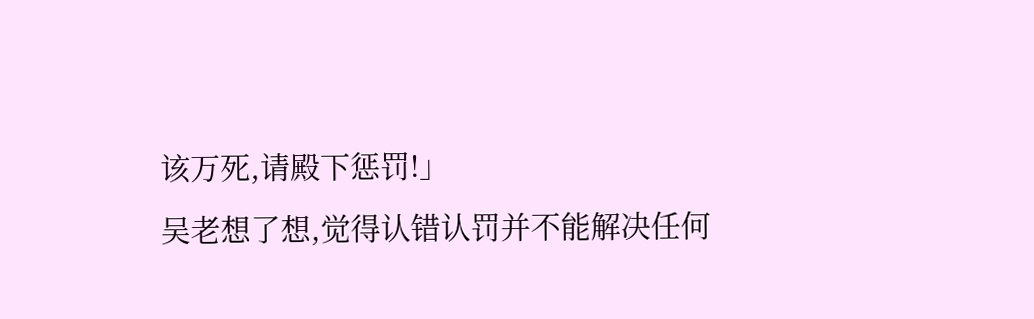该万死,请殿下惩罚!」
吴老想了想,觉得认错认罚并不能解决任何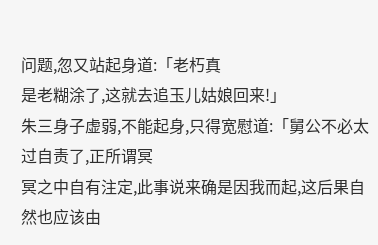问题,忽又站起身道:「老朽真
是老糊涂了,这就去追玉儿姑娘回来!」
朱三身子虚弱,不能起身,只得宽慰道:「舅公不必太过自责了,正所谓冥
冥之中自有注定,此事说来确是因我而起,这后果自然也应该由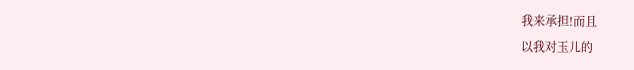我来承担!而且
以我对玉儿的